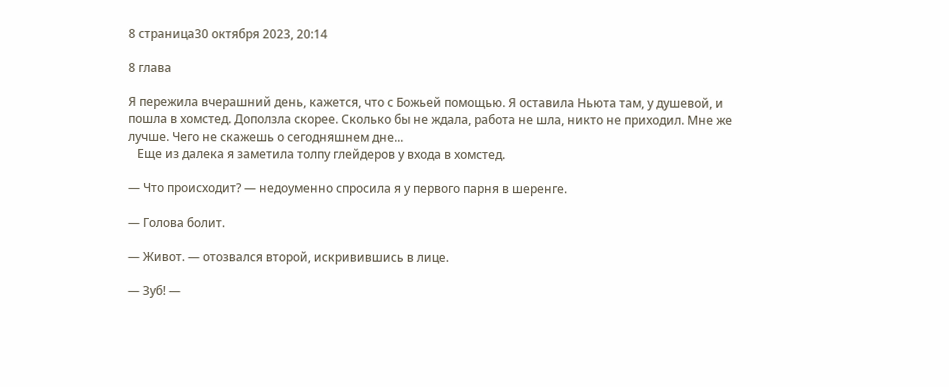8 страница30 октября 2023, 20:14

8 глава

Я пережила вчерашний день, кажется, что с Божьей помощью. Я оставила Ньюта там, у душевой, и пошла в хомстед. Доползла скорее. Сколько бы не ждала, работа не шла, никто не приходил. Мне же лучше. Чего не скажешь о сегодняшнем дне...
   Еще из далека я заметила толпу глейдеров у входа в хомстед.

— Что происходит? — недоуменно спросила я у первого парня в шеренге.

— Голова болит.

— Живот. — отозвался второй, искривившись в лице.

— Зуб! —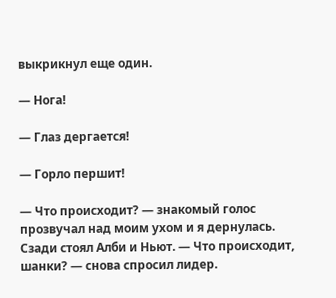выкрикнул еще один.

— Нога!

— Глаз дергается!

— Горло першит!

— Что происходит? — знакомый голос прозвучал над моим ухом и я дернулась. Сзади стоял Алби и Ньют. — Что происходит, шанки? — снова спросил лидер.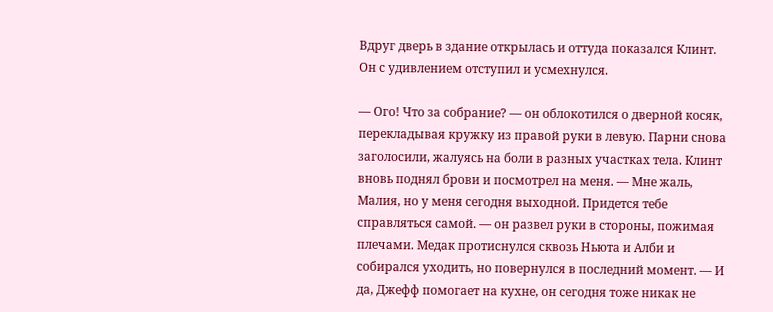Вдруг дверь в здание открылась и оттуда показался Клинт. Он с удивлением отступил и усмехнулся.

— Ого! Что за собрание? — он облокотился о дверной косяк, перекладывая кружку из правой руки в левую. Парни снова заголосили, жалуясь на боли в разных участках тела. Клинт вновь поднял брови и посмотрел на меня. — Мне жаль, Малия, но у меня сегодня выходной. Придется тебе справляться самой. — он развел руки в стороны, пожимая плечами. Медак протиснулся сквозь Ньюта и Алби и собирался уходить, но повернулся в последний момент. — И да, Джефф помогает на кухне, он сегодня тоже никак не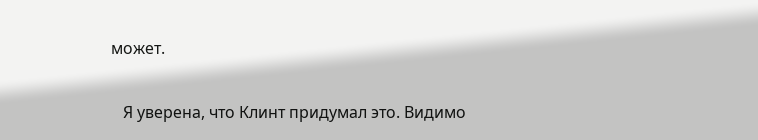может.

   Я уверена, что Клинт придумал это. Видимо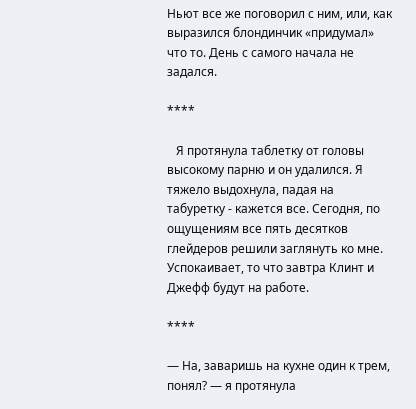Ньют все же поговорил с ним, или, как выразился блондинчик «придумал» что то. День с самого начала не задался.

****

   Я протянула таблетку от головы высокому парню и он удалился. Я тяжело выдохнула, падая на табуретку - кажется все. Сегодня, по ощущениям все пять десятков глейдеров решили заглянуть ко мне. Успокаивает, то что завтра Клинт и Джефф будут на работе.

****

— На, заваришь на кухне один к трем, понял? — я протянула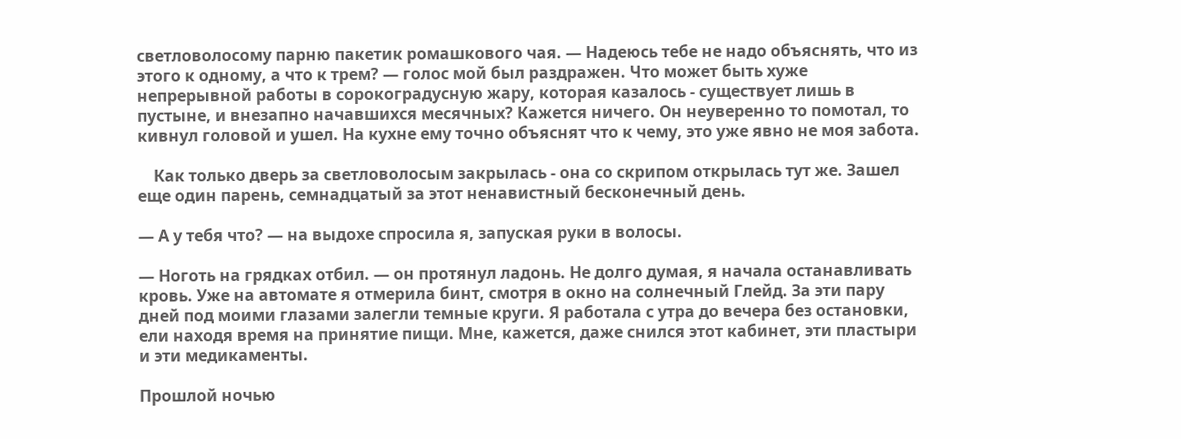светловолосому парню пакетик ромашкового чая. — Надеюсь тебе не надо объяснять, что из этого к одному, а что к трем? — голос мой был раздражен. Что может быть хуже непрерывной работы в сорокоградусную жару, которая казалось - существует лишь в пустыне, и внезапно начавшихся месячных? Кажется ничего. Он неуверенно то помотал, то кивнул головой и ушел. На кухне ему точно объяснят что к чему, это уже явно не моя забота.

    Как только дверь за светловолосым закрылась - она со скрипом открылась тут же. Зашел еще один парень, семнадцатый за этот ненавистный бесконечный день.

— А у тебя что? — на выдохе спросила я, запуская руки в волосы.

— Ноготь на грядках отбил. — он протянул ладонь. Не долго думая, я начала останавливать кровь. Уже на автомате я отмерила бинт, смотря в окно на солнечный Глейд. За эти пару дней под моими глазами залегли темные круги. Я работала с утра до вечера без остановки, ели находя время на принятие пищи. Мне, кажется, даже снился этот кабинет, эти пластыри и эти медикаменты.

Прошлой ночью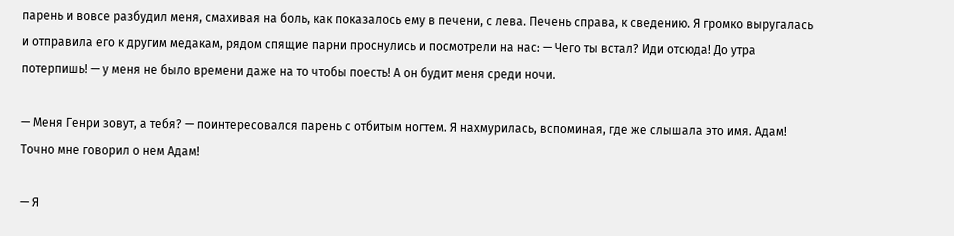парень и вовсе разбудил меня, смахивая на боль, как показалось ему в печени, с лева. Печень справа, к сведению. Я громко выругалась и отправила его к другим медакам, рядом спящие парни проснулись и посмотрели на нас: — Чего ты встал? Иди отсюда! До утра потерпишь! — у меня не было времени даже на то чтобы поесть! А он будит меня среди ночи.

— Меня Генри зовут, а тебя? — поинтересовался парень с отбитым ногтем. Я нахмурилась, вспоминая, где же слышала это имя. Адам! Точно мне говорил о нем Адам!

— Я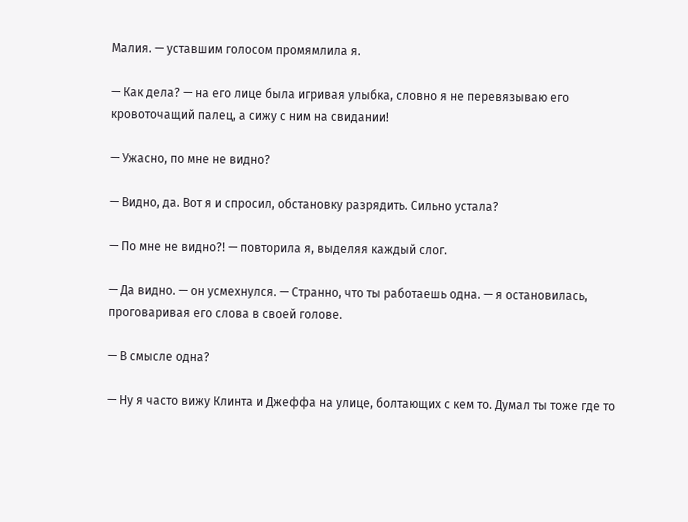Малия. — уставшим голосом промямлила я.

— Как дела? — на его лице была игривая улыбка, словно я не перевязываю его кровоточащий палец, а сижу с ним на свидании!

— Ужасно, по мне не видно?

— Видно, да. Вот я и спросил, обстановку разрядить. Сильно устала?

— По мне не видно?! — повторила я, выделяя каждый слог.

— Да видно. — он усмехнулся. — Странно, что ты работаешь одна. — я остановилась, проговаривая его слова в своей голове.

— В смысле одна?

— Ну я часто вижу Клинта и Джеффа на улице, болтающих с кем то. Думал ты тоже где то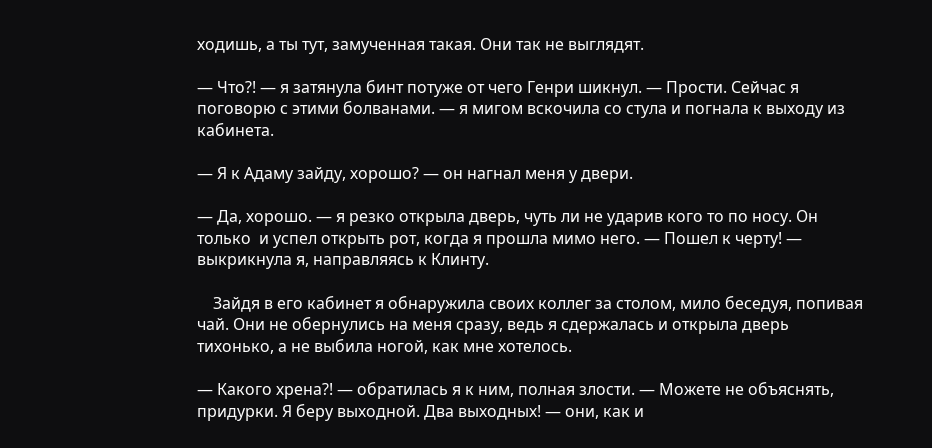ходишь, а ты тут, замученная такая. Они так не выглядят.

— Что?! — я затянула бинт потуже от чего Генри шикнул. — Прости. Сейчас я поговорю с этими болванами. — я мигом вскочила со стула и погнала к выходу из кабинета.

— Я к Адаму зайду, хорошо? — он нагнал меня у двери.

— Да, хорошо. — я резко открыла дверь, чуть ли не ударив кого то по носу. Он только  и успел открыть рот, когда я прошла мимо него. — Пошел к черту! — выкрикнула я, направляясь к Клинту.

    Зайдя в его кабинет я обнаружила своих коллег за столом, мило беседуя, попивая чай. Они не обернулись на меня сразу, ведь я сдержалась и открыла дверь тихонько, а не выбила ногой, как мне хотелось.

— Какого хрена?! — обратилась я к ним, полная злости. — Можете не объяснять, придурки. Я беру выходной. Два выходных! — они, как и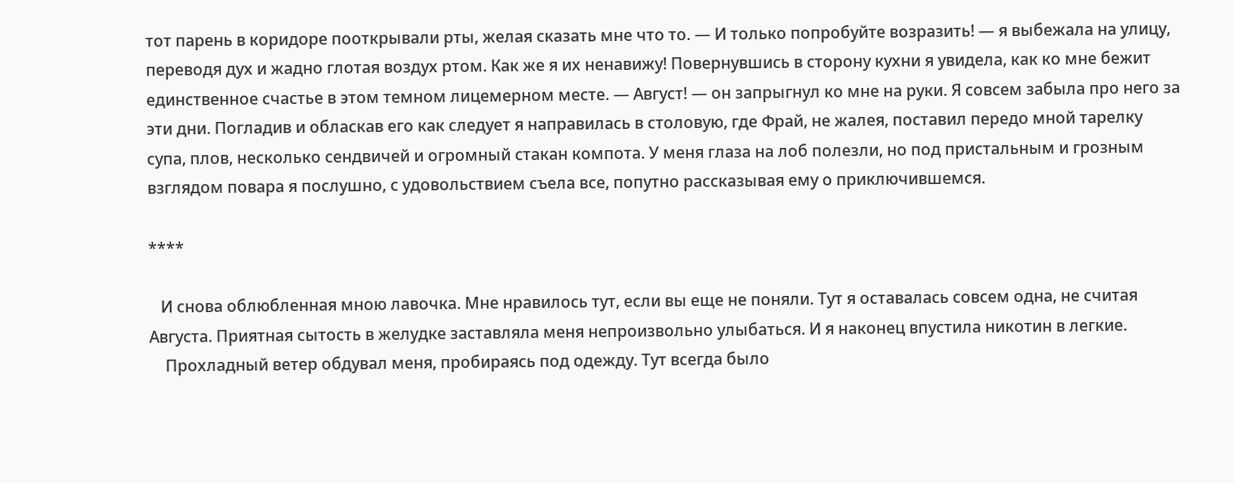тот парень в коридоре пооткрывали рты, желая сказать мне что то. — И только попробуйте возразить! — я выбежала на улицу, переводя дух и жадно глотая воздух ртом. Как же я их ненавижу! Повернувшись в сторону кухни я увидела, как ко мне бежит единственное счастье в этом темном лицемерном месте. — Август! — он запрыгнул ко мне на руки. Я совсем забыла про него за эти дни. Погладив и обласкав его как следует я направилась в столовую, где Фрай, не жалея, поставил передо мной тарелку супа, плов, несколько сендвичей и огромный стакан компота. У меня глаза на лоб полезли, но под пристальным и грозным взглядом повара я послушно, с удовольствием съела все, попутно рассказывая ему о приключившемся.

****

   И снова облюбленная мною лавочка. Мне нравилось тут, если вы еще не поняли. Тут я оставалась совсем одна, не считая Августа. Приятная сытость в желудке заставляла меня непроизвольно улыбаться. И я наконец впустила никотин в легкие.
    Прохладный ветер обдувал меня, пробираясь под одежду. Тут всегда было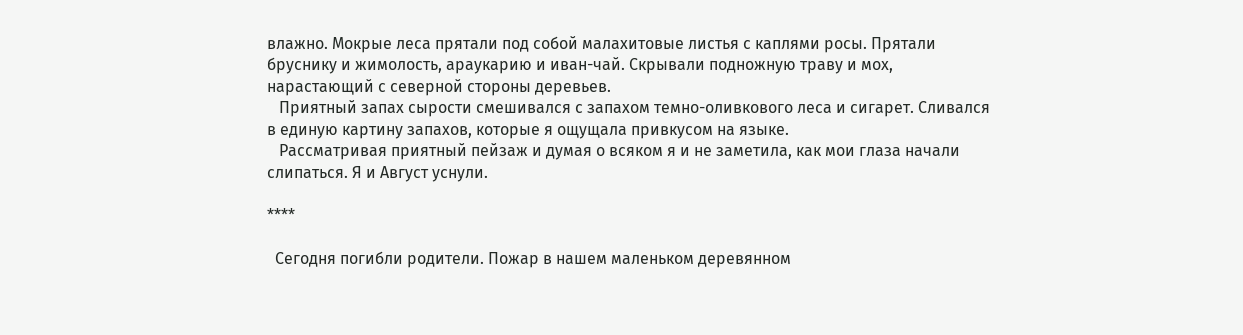влажно. Мокрые леса прятали под собой малахитовые листья с каплями росы. Прятали бруснику и жимолость, араукарию и иван-чай. Скрывали подножную траву и мох, нарастающий с северной стороны деревьев.
   Приятный запах сырости смешивался с запахом темно-оливкового леса и сигарет. Сливался в единую картину запахов, которые я ощущала привкусом на языке.
   Рассматривая приятный пейзаж и думая о всяком я и не заметила, как мои глаза начали слипаться. Я и Август уснули.

****

  Сегодня погибли родители. Пожар в нашем маленьком деревянном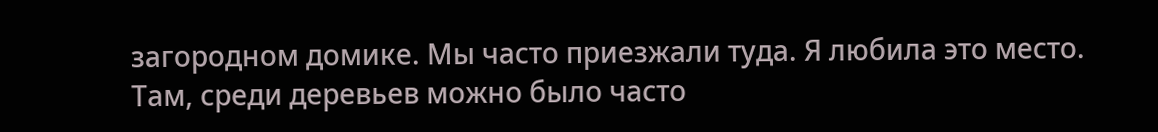загородном домике. Мы часто приезжали туда. Я любила это место. Там, среди деревьев можно было часто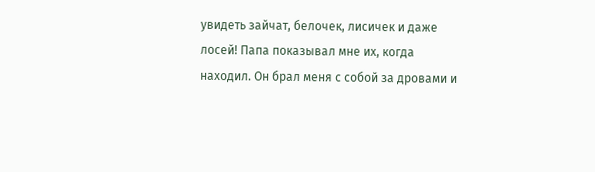увидеть зайчат, белочек, лисичек и даже лосей! Папа показывал мне их, когда находил. Он брал меня с собой за дровами и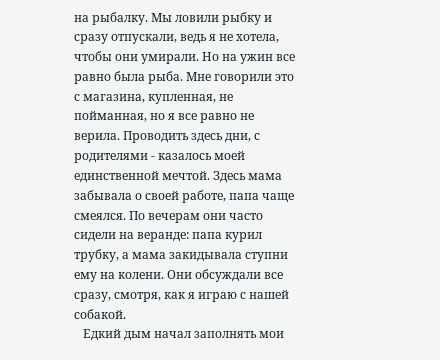на рыбалку. Мы ловили рыбку и сразу отпускали, ведь я не хотела, чтобы они умирали. Но на ужин все равно была рыба. Мне говорили это с магазина, купленная, не пойманная, но я все равно не верила. Проводить здесь дни, с родителями - казалось моей единственной мечтой. Здесь мама забывала о своей работе, папа чаще смеялся. По вечерам они часто сидели на веранде: папа курил трубку, а мама закидывала ступни ему на колени. Они обсуждали все сразу, смотря, как я играю с нашей собакой.
   Едкий дым начал заполнять мои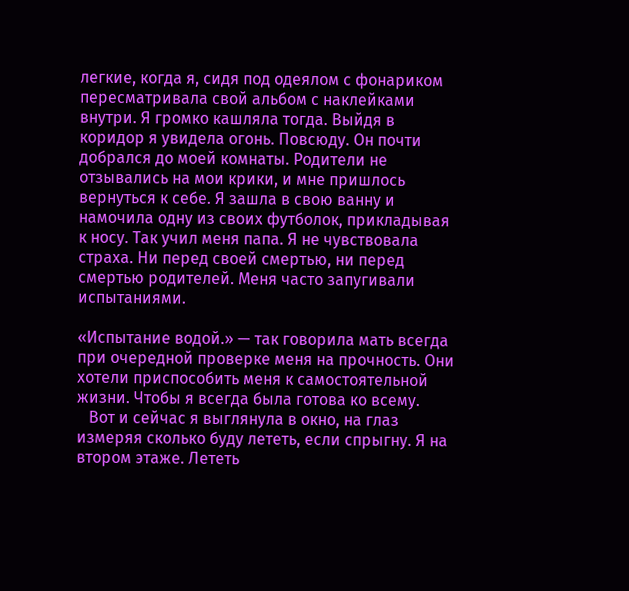легкие, когда я, сидя под одеялом с фонариком пересматривала свой альбом с наклейками внутри. Я громко кашляла тогда. Выйдя в коридор я увидела огонь. Повсюду. Он почти добрался до моей комнаты. Родители не отзывались на мои крики, и мне пришлось вернуться к себе. Я зашла в свою ванну и намочила одну из своих футболок, прикладывая к носу. Так учил меня папа. Я не чувствовала страха. Ни перед своей смертью, ни перед смертью родителей. Меня часто запугивали испытаниями.

«Испытание водой.» — так говорила мать всегда при очередной проверке меня на прочность. Они хотели приспособить меня к самостоятельной жизни. Чтобы я всегда была готова ко всему.
   Вот и сейчас я выглянула в окно, на глаз измеряя сколько буду лететь, если спрыгну. Я на втором этаже. Лететь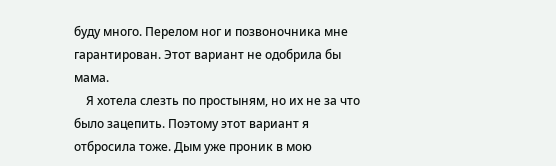буду много. Перелом ног и позвоночника мне гарантирован. Этот вариант не одобрила бы мама.
    Я хотела слезть по простыням, но их не за что было зацепить. Поэтому этот вариант я отбросила тоже. Дым уже проник в мою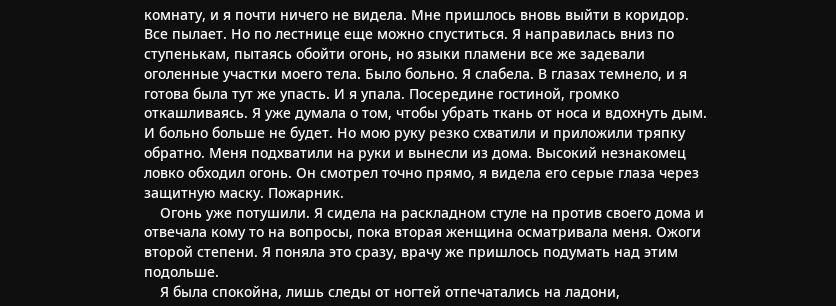комнату, и я почти ничего не видела. Мне пришлось вновь выйти в коридор. Все пылает. Но по лестнице еще можно спуститься. Я направилась вниз по ступенькам, пытаясь обойти огонь, но языки пламени все же задевали оголенные участки моего тела. Было больно. Я слабела. В глазах темнело, и я готова была тут же упасть. И я упала. Посередине гостиной, громко откашливаясь. Я уже думала о том, чтобы убрать ткань от носа и вдохнуть дым. И больно больше не будет. Но мою руку резко схватили и приложили тряпку обратно. Меня подхватили на руки и вынесли из дома. Высокий незнакомец ловко обходил огонь. Он смотрел точно прямо, я видела его серые глаза через защитную маску. Пожарник.
    Огонь уже потушили. Я сидела на раскладном стуле на против своего дома и отвечала кому то на вопросы, пока вторая женщина осматривала меня. Ожоги второй степени. Я поняла это сразу, врачу же пришлось подумать над этим подольше.
    Я была спокойна, лишь следы от ногтей отпечатались на ладони,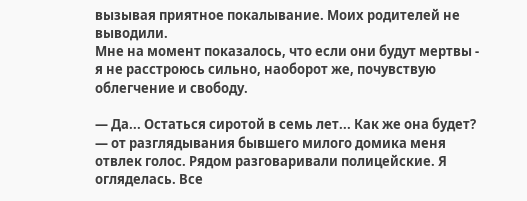вызывая приятное покалывание. Моих родителей не выводили.
Мне на момент показалось, что если они будут мертвы - я не расстроюсь сильно, наоборот же, почувствую облегчение и свободу.

— Да... Остаться сиротой в семь лет... Как же она будет? — от разглядывания бывшего милого домика меня отвлек голос. Рядом разговаривали полицейские. Я огляделась. Все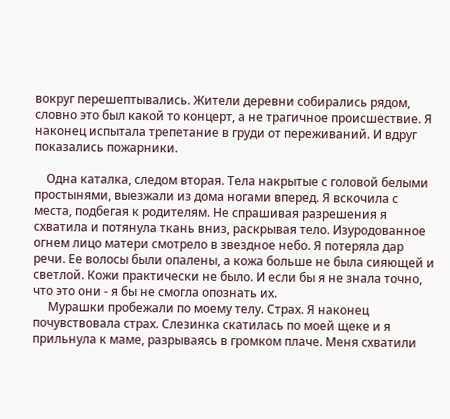вокруг перешептывались. Жители деревни собирались рядом, словно это был какой то концерт, а не трагичное происшествие. Я наконец испытала трепетание в груди от переживаний. И вдруг показались пожарники.

    Одна каталка, следом вторая. Тела накрытые с головой белыми простынями, выезжали из дома ногами вперед. Я вскочила с места, подбегая к родителям. Не спрашивая разрешения я схватила и потянула ткань вниз, раскрывая тело. Изуродованное огнем лицо матери смотрело в звездное небо. Я потеряла дар речи. Ее волосы были опалены, а кожа больше не была сияющей и светлой. Кожи практически не было. И если бы я не знала точно, что это они - я бы не смогла опознать их.
     Мурашки пробежали по моему телу. Страх. Я наконец почувствовала страх. Слезинка скатилась по моей щеке и я прильнула к маме, разрываясь в громком плаче. Меня схватили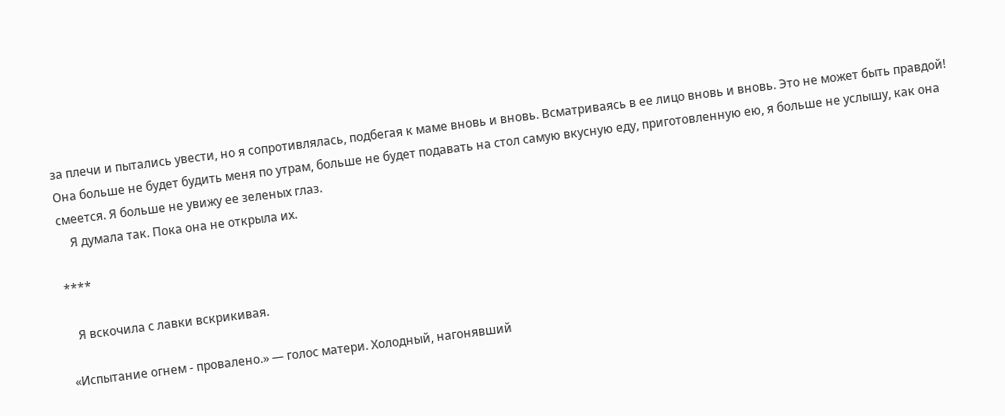за плечи и пытались увести, но я сопротивлялась, подбегая к маме вновь и вновь. Всматриваясь в ее лицо вновь и вновь. Это не может быть правдой! Она больше не будет будить меня по утрам, больше не будет подавать на стол самую вкусную еду, приготовленную ею, я больше не услышу, как она смеется. Я больше не увижу ее зеленых глаз.
    Я думала так. Пока она не открыла их.

****

   Я вскочила с лавки вскрикивая.

«Испытание огнем - провалено.» — голос матери. Холодный, нагонявший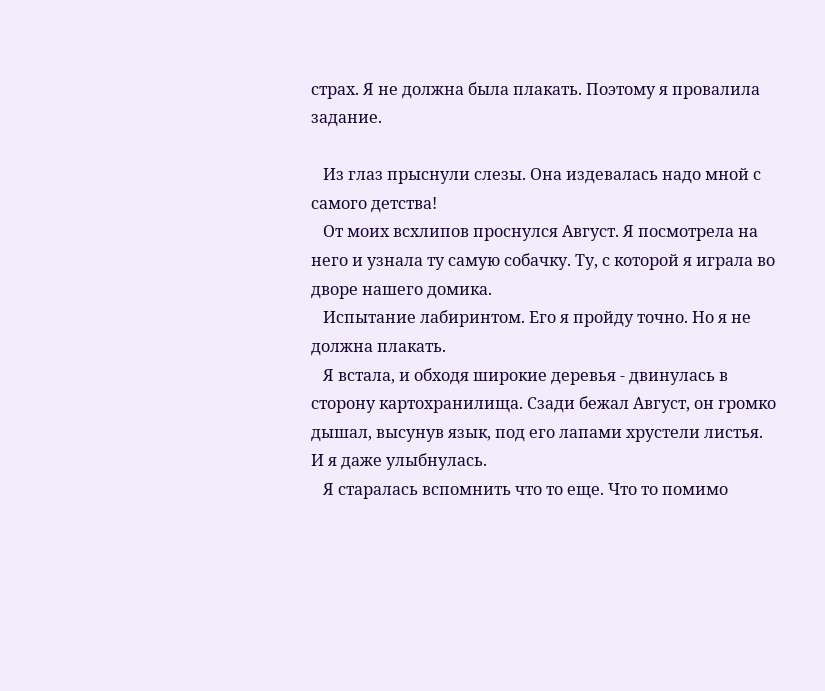страх. Я не должна была плакать. Поэтому я провалила задание.

   Из глаз прыснули слезы. Она издевалась надо мной с самого детства!
   От моих всхлипов проснулся Август. Я посмотрела на него и узнала ту самую собачку. Ту, с которой я играла во дворе нашего домика.
   Испытание лабиринтом. Его я пройду точно. Но я не должна плакать.
   Я встала, и обходя широкие деревья - двинулась в сторону картохранилища. Сзади бежал Август, он громко дышал, высунув язык, под его лапами хрустели листья. И я даже улыбнулась.
   Я старалась вспомнить что то еще. Что то помимо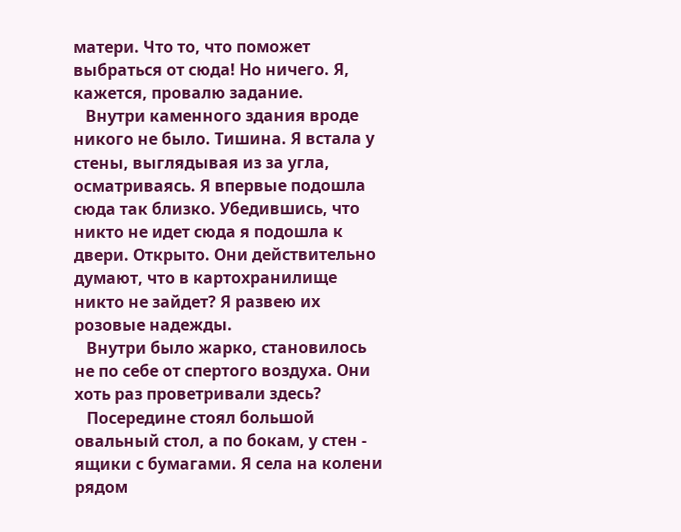матери. Что то, что поможет выбраться от сюда! Но ничего. Я, кажется, провалю задание.
   Внутри каменного здания вроде никого не было. Тишина. Я встала у стены, выглядывая из за угла, осматриваясь. Я впервые подошла сюда так близко. Убедившись, что никто не идет сюда я подошла к двери. Открыто. Они действительно думают, что в картохранилище никто не зайдет? Я развею их розовые надежды.
   Внутри было жарко, становилось не по себе от спертого воздуха. Они хоть раз проветривали здесь?
   Посередине стоял большой овальный стол, а по бокам, у стен - ящики с бумагами. Я села на колени рядом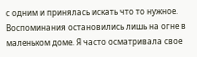с одним и принялась искать что то нужное. Воспоминания остановились лишь на огне в маленьком доме. Я часто осматривала свое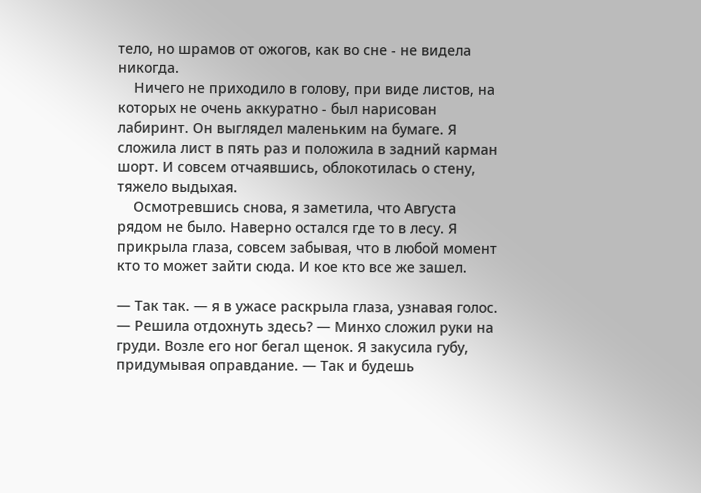тело, но шрамов от ожогов, как во сне - не видела никогда.
    Ничего не приходило в голову, при виде листов, на которых не очень аккуратно - был нарисован лабиринт. Он выглядел маленьким на бумаге. Я сложила лист в пять раз и положила в задний карман шорт. И совсем отчаявшись, облокотилась о стену, тяжело выдыхая.
    Осмотревшись снова, я заметила, что Августа рядом не было. Наверно остался где то в лесу. Я прикрыла глаза, совсем забывая, что в любой момент кто то может зайти сюда. И кое кто все же зашел.

— Так так. — я в ужасе раскрыла глаза, узнавая голос. — Решила отдохнуть здесь? — Минхо сложил руки на груди. Возле его ног бегал щенок. Я закусила губу, придумывая оправдание. — Так и будешь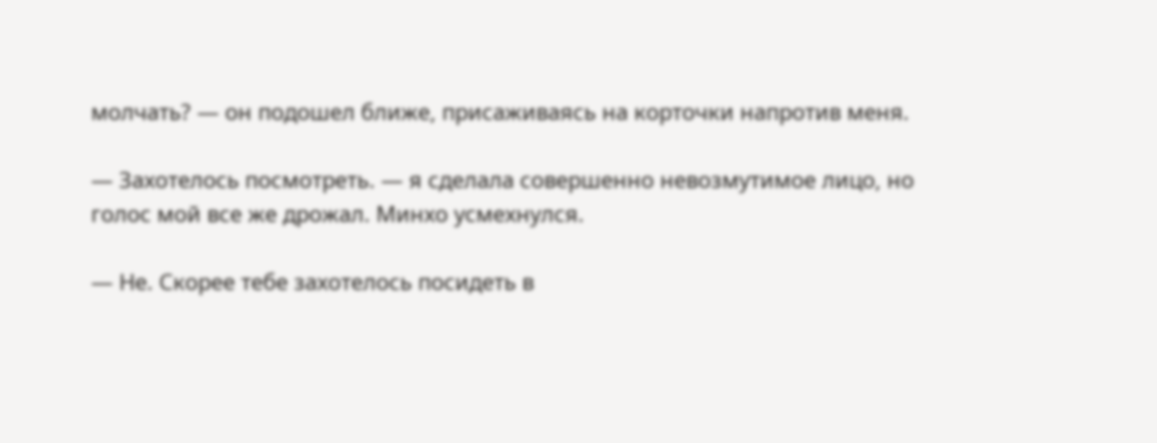молчать? — он подошел ближе, присаживаясь на корточки напротив меня.

— Захотелось посмотреть. — я сделала совершенно невозмутимое лицо, но голос мой все же дрожал. Минхо усмехнулся.

— Не. Скорее тебе захотелось посидеть в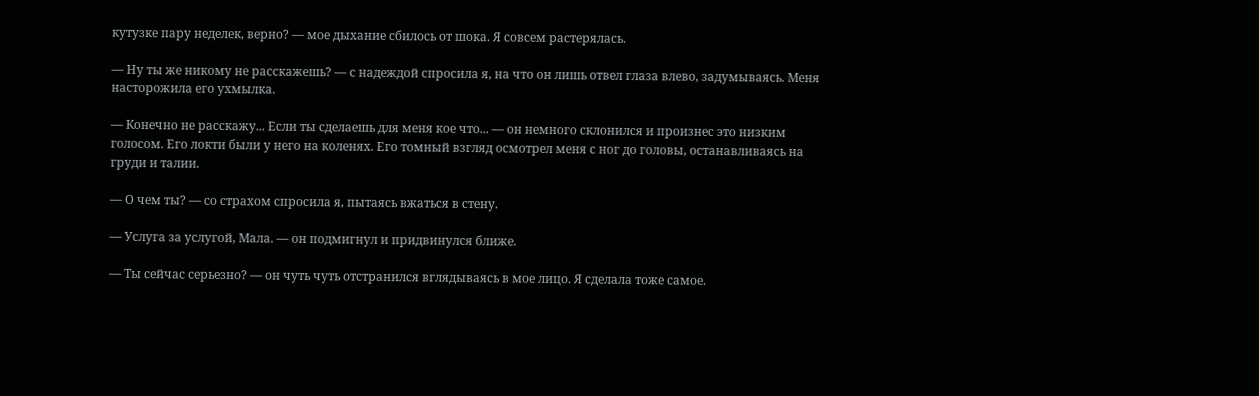кутузке пару неделек, верно? — мое дыхание сбилось от шока. Я совсем растерялась.

— Ну ты же никому не расскажешь? — с надеждой спросила я, на что он лишь отвел глаза влево, задумываясь. Меня насторожила его ухмылка.

— Конечно не расскажу... Если ты сделаешь для меня кое что... — он немного склонился и произнес это низким голосом. Его локти были у него на коленях. Его томный взгляд осмотрел меня с ног до головы, останавливаясь на груди и талии.

— О чем ты? — со страхом спросила я, пытаясь вжаться в стену.

— Услуга за услугой, Мала. — он подмигнул и придвинулся ближе.

— Ты сейчас серьезно? — он чуть чуть отстранился вглядываясь в мое лицо. Я сделала тоже самое.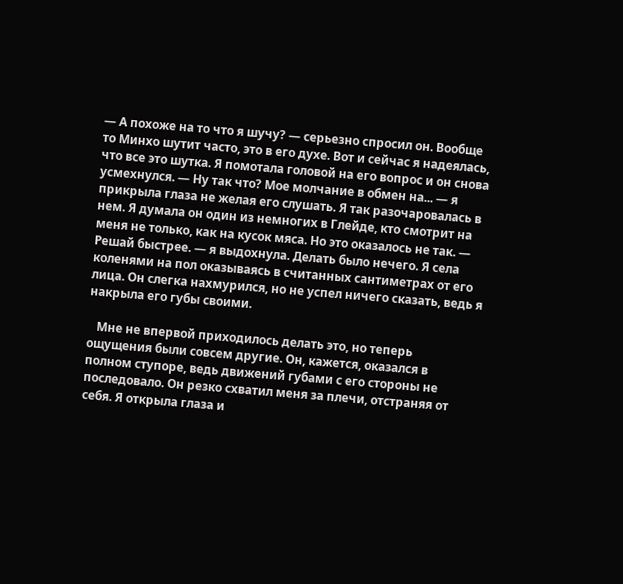— А похоже на то что я шучу? — серьезно спросил он. Вообще то Минхо шутит часто, это в его духе. Вот и сейчас я надеялась, что все это шутка. Я помотала головой на его вопрос и он снова усмехнулся. — Ну так что? Мое молчание в обмен на... — я прикрыла глаза не желая его слушать. Я так разочаровалась в нем. Я думала он один из немногих в Глейде, кто смотрит на меня не только, как на кусок мяса. Но это оказалось не так. — Решай быстрее. — я выдохнула. Делать было нечего. Я села коленями на пол оказываясь в считанных сантиметрах от его лица. Он слегка нахмурился, но не успел ничего сказать, ведь я накрыла его губы своими.

   Мне не впервой приходилось делать это, но теперь ощущения были совсем другие. Он, кажется, оказался в полном ступоре, ведь движений губами с его стороны не последовало. Он резко схватил меня за плечи, отстраняя от себя. Я открыла глаза и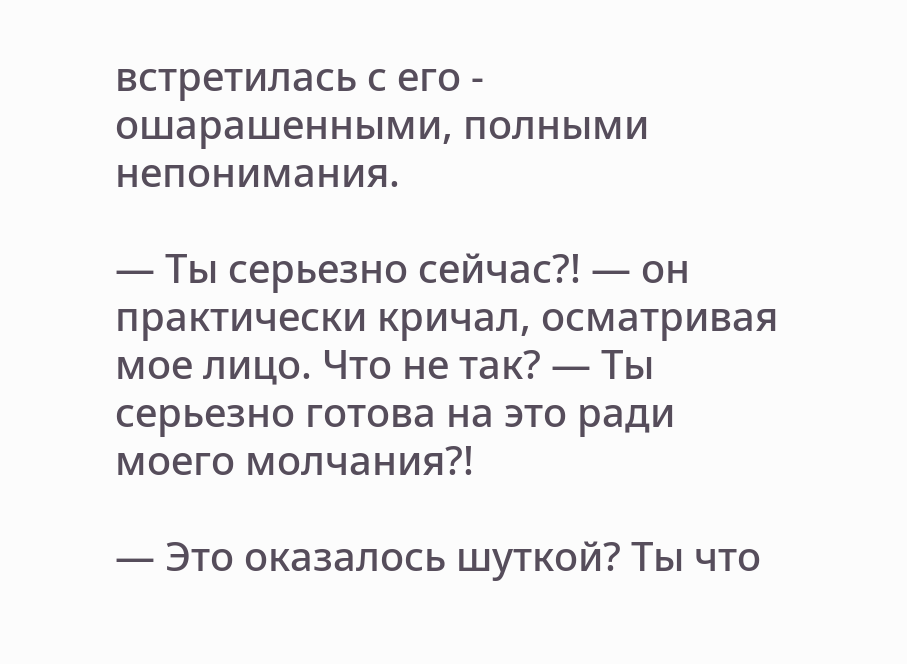встретилась с его - ошарашенными, полными непонимания.

— Ты серьезно сейчас?! — он практически кричал, осматривая мое лицо. Что не так? — Ты серьезно готова на это ради моего молчания?!

— Это оказалось шуткой? Ты что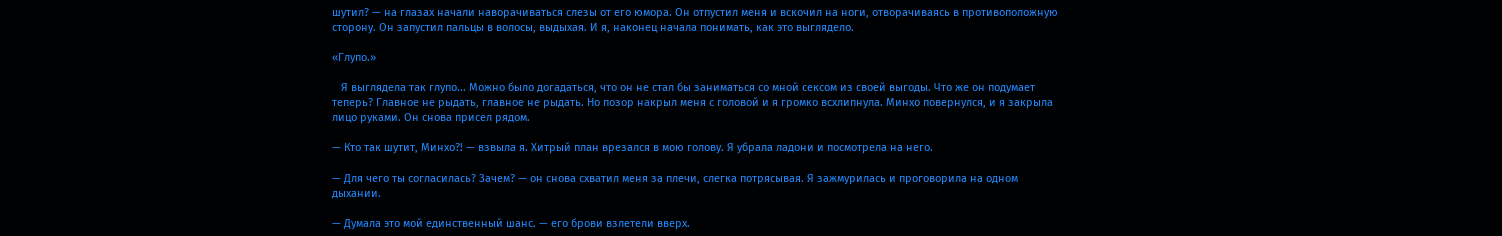шутил? — на глазах начали наворачиваться слезы от его юмора. Он отпустил меня и вскочил на ноги, отворачиваясь в противоположную сторону. Он запустил пальцы в волосы, выдыхая. И я, наконец начала понимать, как это выглядело.

«Глупо.»

   Я выглядела так глупо... Можно было догадаться, что он не стал бы заниматься со мной сексом из своей выгоды. Что же он подумает теперь? Главное не рыдать, главное не рыдать. Но позор накрыл меня с головой и я громко всхлипнула. Минхо повернулся, и я закрыла лицо руками. Он снова присел рядом.

— Кто так шутит, Минхо?! — взвыла я. Хитрый план врезался в мою голову. Я убрала ладони и посмотрела на него.

— Для чего ты согласилась? Зачем? — он снова схватил меня за плечи, слегка потрясывая. Я зажмурилась и проговорила на одном дыхании.

— Думала это мой единственный шанс. — его брови взлетели вверх.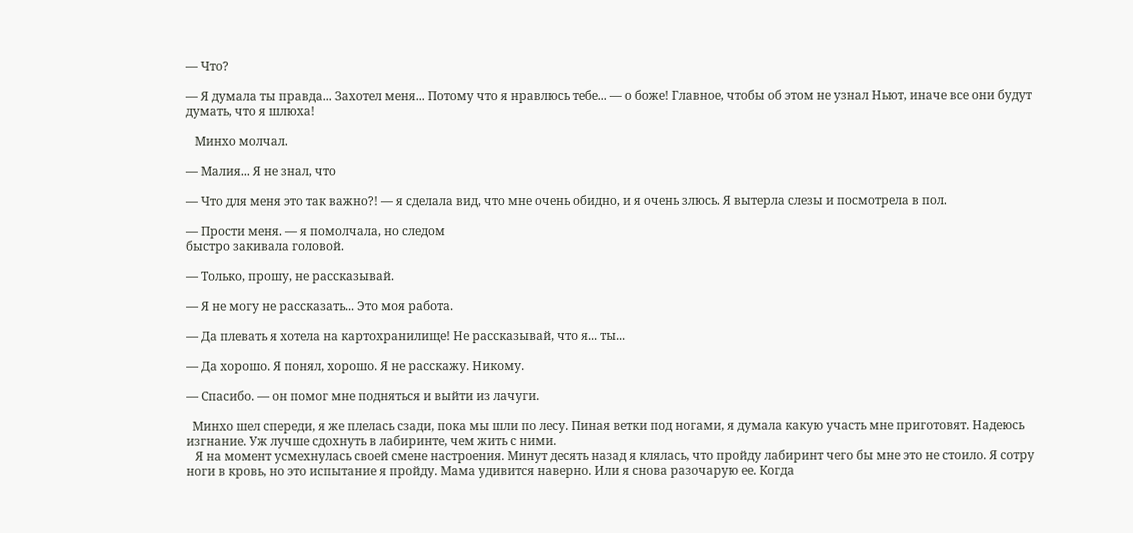— Что?

— Я думала ты правда... Захотел меня... Потому что я нравлюсь тебе... — о боже! Главное, чтобы об этом не узнал Ньют, иначе все они будут думать, что я шлюха!

   Минхо молчал.

— Малия... Я не знал, что

— Что для меня это так важно?! — я сделала вид, что мне очень обидно, и я очень злюсь. Я вытерла слезы и посмотрела в пол.

— Прости меня. — я помолчала, но следом
быстро закивала головой.

— Только, прошу, не рассказывай.

— Я не могу не рассказать... Это моя работа.

— Да плевать я хотела на картохранилище! Не рассказывай, что я... ты...

— Да хорошо. Я понял, хорошо. Я не расскажу. Никому.

— Спасибо. — он помог мне подняться и выйти из лачуги.

  Минхо шел спереди, я же плелась сзади, пока мы шли по лесу. Пиная ветки под ногами, я думала какую участь мне приготовят. Надеюсь изгнание. Уж лучше сдохнуть в лабиринте, чем жить с ними.
   Я на момент усмехнулась своей смене настроения. Минут десять назад я клялась, что пройду лабиринт чего бы мне это не стоило. Я сотру ноги в кровь, но это испытание я пройду. Мама удивится наверно. Или я снова разочарую ее. Когда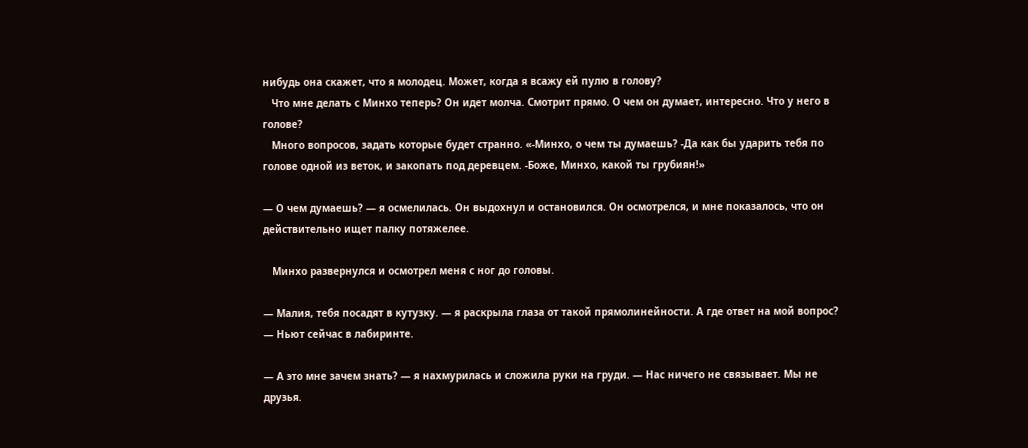нибудь она скажет, что я молодец. Может, когда я всажу ей пулю в голову?
   Что мне делать с Минхо теперь? Он идет молча. Смотрит прямо. О чем он думает, интересно. Что у него в голове?
   Много вопросов, задать которые будет странно. «-Минхо, о чем ты думаешь? -Да как бы ударить тебя по голове одной из веток, и закопать под деревцем. -Боже, Минхо, какой ты грубиян!»

— О чем думаешь? — я осмелилась. Он выдохнул и остановился. Он осмотрелся, и мне показалось, что он действительно ищет палку потяжелее.

   Минхо развернулся и осмотрел меня с ног до головы.

— Малия, тебя посадят в кутузку. — я раскрыла глаза от такой прямолинейности. А где ответ на мой вопрос? — Ньют сейчас в лабиринте.

— А это мне зачем знать? — я нахмурилась и сложила руки на груди. — Нас ничего не связывает. Мы не друзья.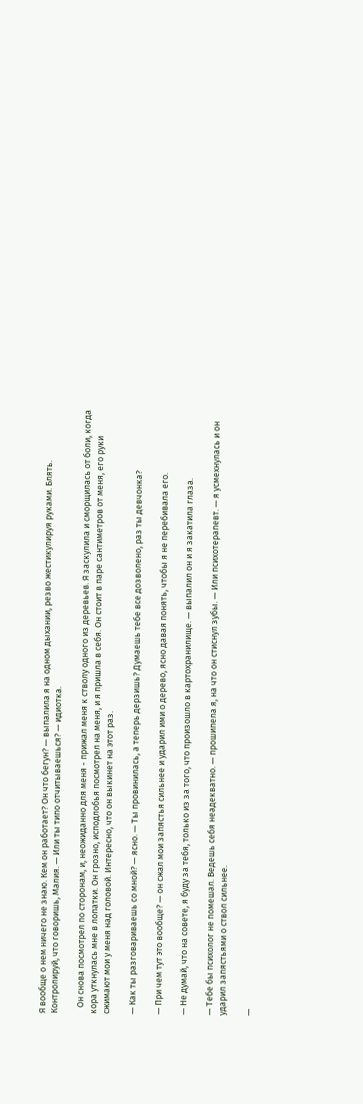Я вообще о нем ничего не знаю. Кем он работает? Он что бегун? — выпалила я на одном дыхании, резво жестикулируя руками. Блять. Контролируй, что говоришь, Малия. — Или ты типо отчитываешься? — идиотка.

   Он снова посмотрел по сторонам, и, неожиданно для меня - прижал меня к стволу одного из деревьев. Я заскулила и сморщилась от боли, когда кора уткнулась мне в лопатки. Он грозно, исподлобья посмотрел на меня, и я пришла в себя. Он стоит в паре сантиметров от меня, его руки сжимают мои у меня над головой. Интересно, что он выкинет на этот раз.

— Как ты разговариваешь со мной? — ясно. — Ты провинилась, а теперь дерзишь? Думаешь тебе все дозволено, раз ты девчонка?

— При чем тут это вообще? — он сжал мои запястья сильнее и ударил ими о дерево, ясно давая понять, чтобы я не перебивала его.

— Не думай, что на совете, я буду за тебя, только из за того, что произошло в картохранилище. — выпалил он и я закатила глаза.

— Тебе бы психолог не помешал. Ведешь себя неадекватно. — прошипела я, на что он стиснул зубы. — Или психотерапевт. — я усмехнулась и он ударил запястьями о ствол сильнее.

—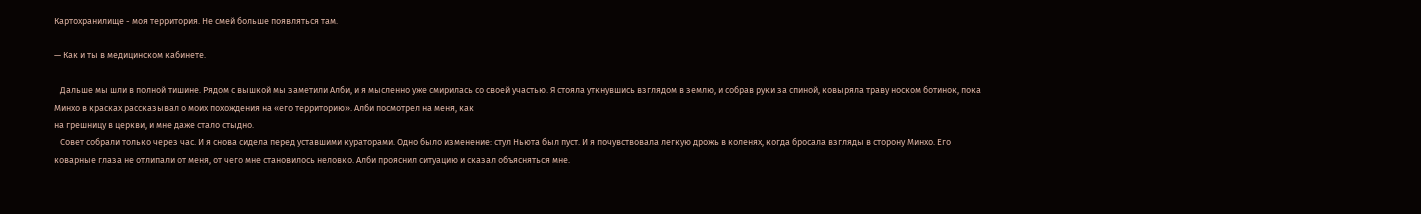Картохранилище - моя территория. Не смей больше появляться там.

— Как и ты в медицинском кабинете.

   Дальше мы шли в полной тишине. Рядом с вышкой мы заметили Алби, и я мысленно уже смирилась со своей участью. Я стояла уткнувшись взглядом в землю, и собрав руки за спиной, ковыряла траву носком ботинок, пока Минхо в красках рассказывал о моих похождения на «его территорию». Алби посмотрел на меня, как
на грешницу в церкви, и мне даже стало стыдно.
   Совет собрали только через час. И я снова сидела перед уставшими кураторами. Одно было изменение: стул Ньюта был пуст. И я почувствовала легкую дрожь в коленях, когда бросала взгляды в сторону Минхо. Его коварные глаза не отлипали от меня, от чего мне становилось неловко. Алби прояснил ситуацию и сказал объясняться мне.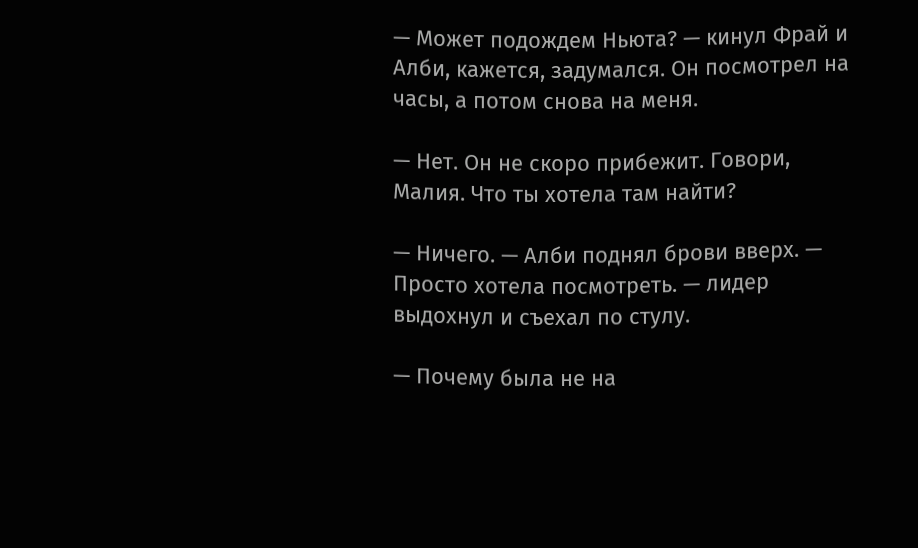— Может подождем Ньюта? — кинул Фрай и Алби, кажется, задумался. Он посмотрел на часы, а потом снова на меня.

— Нет. Он не скоро прибежит. Говори, Малия. Что ты хотела там найти?

— Ничего. — Алби поднял брови вверх. — Просто хотела посмотреть. — лидер выдохнул и съехал по стулу.

— Почему была не на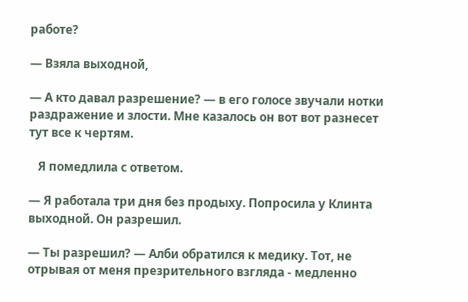работе?

— Взяла выходной,

— А кто давал разрешение? — в его голосе звучали нотки раздражение и злости. Мне казалось он вот вот разнесет тут все к чертям.

   Я помедлила с ответом.

— Я работала три дня без продыху. Попросила у Клинта выходной. Он разрешил.

— Ты разрешил? — Алби обратился к медику. Тот, не отрывая от меня презрительного взгляда - медленно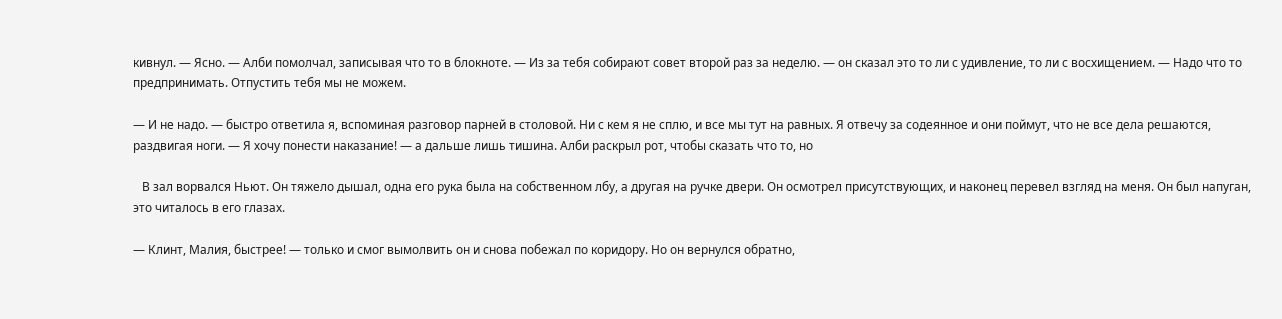кивнул. — Ясно. — Алби помолчал, записывая что то в блокноте. — Из за тебя собирают совет второй раз за неделю. — он сказал это то ли с удивление, то ли с восхищением. — Надо что то предпринимать. Отпустить тебя мы не можем.

— И не надо. — быстро ответила я, вспоминая разговор парней в столовой. Ни с кем я не сплю, и все мы тут на равных. Я отвечу за содеянное и они поймут, что не все дела решаются, раздвигая ноги. — Я хочу понести наказание! — а дальше лишь тишина. Алби раскрыл рот, чтобы сказать что то, но

   В зал ворвался Ньют. Он тяжело дышал, одна его рука была на собственном лбу, а другая на ручке двери. Он осмотрел присутствующих, и наконец перевел взгляд на меня. Он был напуган, это читалось в его глазах.

— Клинт, Малия, быстрее! — только и смог вымолвить он и снова побежал по коридору. Но он вернулся обратно,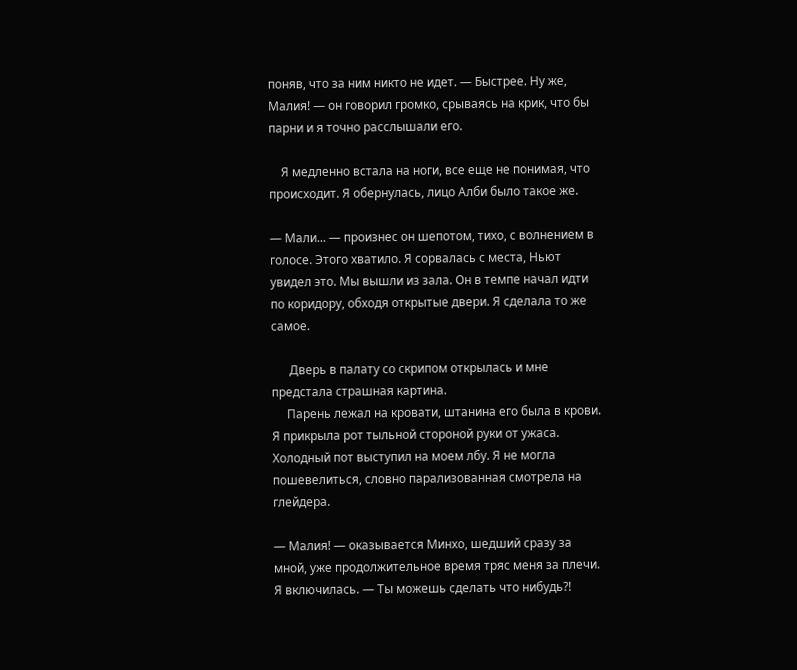поняв, что за ним никто не идет. — Быстрее. Ну же, Малия! — он говорил громко, срываясь на крик, что бы парни и я точно расслышали его.

    Я медленно встала на ноги, все еще не понимая, что происходит. Я обернулась, лицо Алби было такое же.

— Мали... — произнес он шепотом, тихо, с волнением в голосе. Этого хватило. Я сорвалась с места, Ньют увидел это. Мы вышли из зала. Он в темпе начал идти по коридору, обходя открытые двери. Я сделала то же самое.

      Дверь в палату со скрипом открылась и мне предстала страшная картина.
     Парень лежал на кровати, штанина его была в крови. Я прикрыла рот тыльной стороной руки от ужаса. Холодный пот выступил на моем лбу. Я не могла пошевелиться, словно парализованная смотрела на глейдера.

— Малия! — оказывается Минхо, шедший сразу за мной, уже продолжительное время тряс меня за плечи. Я включилась. — Ты можешь сделать что нибудь?!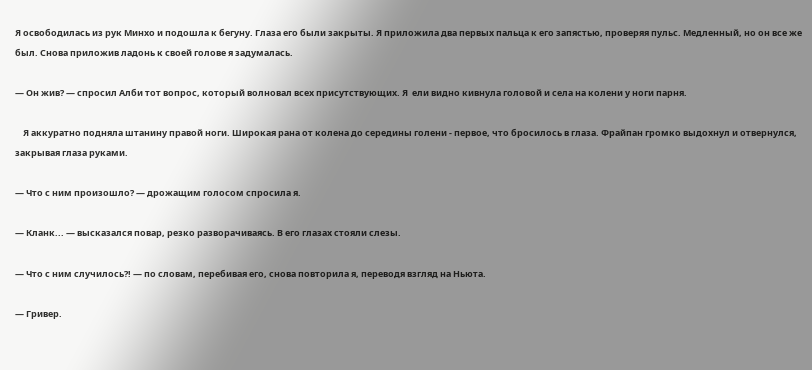Я освободилась из рук Минхо и подошла к бегуну. Глаза его были закрыты. Я приложила два первых пальца к его запястью, проверяя пульс. Медленный, но он все же был. Снова приложив ладонь к своей голове я задумалась.

— Он жив? — спросил Алби тот вопрос, который волновал всех присутствующих. Я  ели видно кивнула головой и села на колени у ноги парня.

    Я аккуратно подняла штанину правой ноги. Широкая рана от колена до середины голени - первое, что бросилось в глаза. Фрайпан громко выдохнул и отвернулся, закрывая глаза руками.

— Что с ним произошло? — дрожащим голосом спросила я.

— Кланк... — высказался повар, резко разворачиваясь. В его глазах стояли слезы.

— Что с ним случилось?! — по словам, перебивая его, снова повторила я, переводя взгляд на Ньюта.

— Гривер.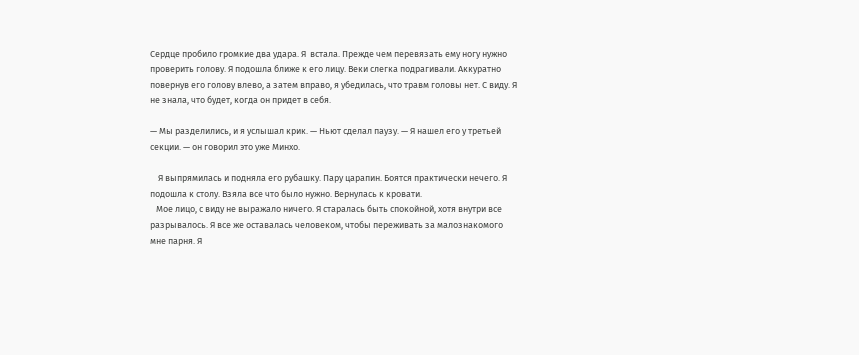Сердце пробило громкие два удара. Я  встала. Прежде чем перевязать ему ногу нужно проверить голову. Я подошла ближе к его лицу. Веки слегка подрагивали. Аккуратно повернув его голову влево, а затем вправо, я убедилась, что травм головы нет. С виду. Я не знала, что будет, когда он придет в себя.

— Мы разделились, и я услышал крик. — Ньют сделал паузу. — Я нашел его у третьей секции. — он говорил это уже Минхо.

    Я выпрямилась и подняла его рубашку. Пару царапин. Боятся практически нечего. Я подошла к столу. Взяла все что было нужно. Вернулась к кровати.
   Мое лицо, с виду не выражало ничего. Я старалась быть спокойной, хотя внутри все разрывалось. Я все же оставалась человеком, чтобы переживать за малознакомого мне парня. Я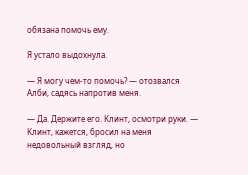обязана помочь ему.

Я устало выдохнула.

— Я могу чем-то помочь? — отозвался Алби, садясь напротив меня.

— Да. Держите его. Клинт, осмотри руки. — Клинт, кажется, бросил на меня недовольный взгляд, но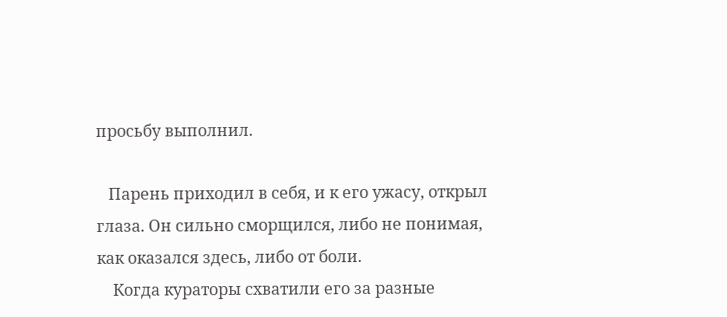просьбу выполнил.

   Парень приходил в себя, и к его ужасу, открыл глаза. Он сильно сморщился, либо не понимая, как оказался здесь, либо от боли.
    Когда кураторы схватили его за разные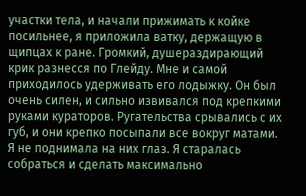участки тела, и начали прижимать к койке посильнее, я приложила ватку, держащую в щипцах к ране. Громкий, душераздирающий крик разнесся по Глейду. Мне и самой приходилось удерживать его лодыжку. Он был очень силен, и сильно извивался под крепкими руками кураторов. Ругательства срывались с их губ, и они крепко посыпали все вокруг матами. Я не поднимала на них глаз. Я старалась собраться и сделать максимально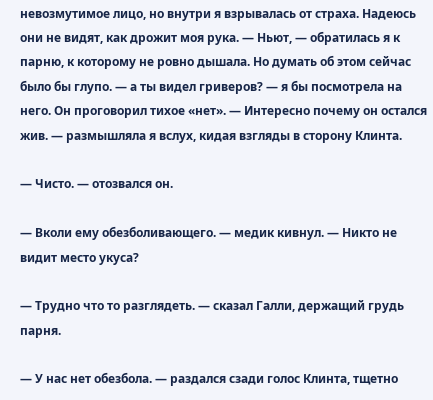невозмутимое лицо, но внутри я взрывалась от страха. Надеюсь они не видят, как дрожит моя рука. — Ньют, — обратилась я к парню, к которому не ровно дышала. Но думать об этом сейчас было бы глупо. — а ты видел гриверов? — я бы посмотрела на него. Он проговорил тихое «нет». — Интересно почему он остался жив. — размышляла я вслух, кидая взгляды в сторону Клинта.

— Чисто. — отозвался он.

— Вколи ему обезболивающего. — медик кивнул. — Никто не видит место укуса?

— Трудно что то разглядеть. — сказал Галли, держащий грудь парня.

— У нас нет обезбола. — раздался сзади голос Клинта, тщетно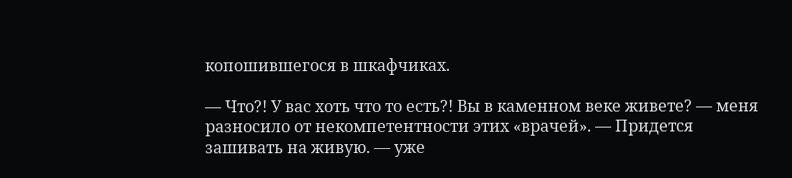копошившегося в шкафчиках.

— Что?! У вас хоть что то есть?! Вы в каменном веке живете? — меня разносило от некомпетентности этих «врачей». — Придется зашивать на живую. — уже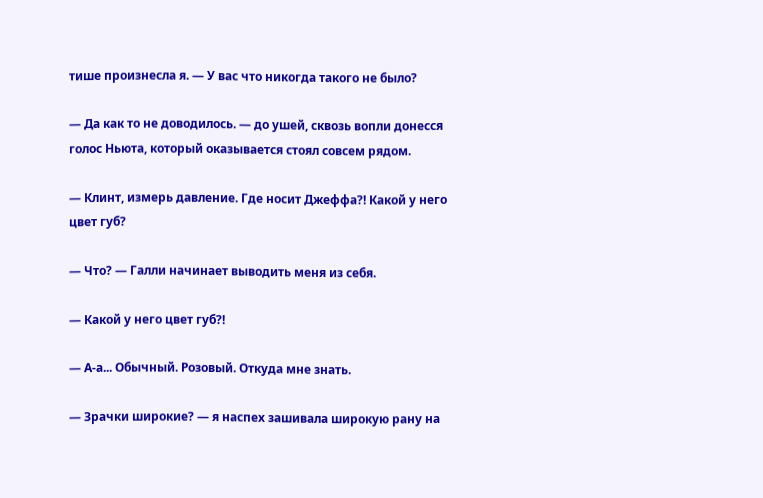тише произнесла я. — У вас что никогда такого не было?

— Да как то не доводилось. — до ушей, сквозь вопли донесся голос Ньюта, который оказывается стоял совсем рядом.

— Клинт, измерь давление. Где носит Джеффа?! Какой у него цвет губ?

— Что? — Галли начинает выводить меня из себя.

— Какой у него цвет губ?!

— А-а... Обычный. Розовый. Откуда мне знать.

— Зрачки широкие? — я наспех зашивала широкую рану на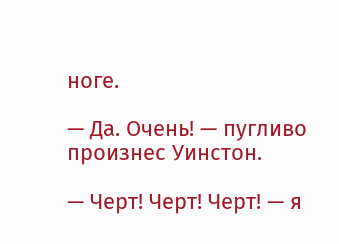ноге.

— Да. Очень! — пугливо произнес Уинстон.

— Черт! Черт! Черт! — я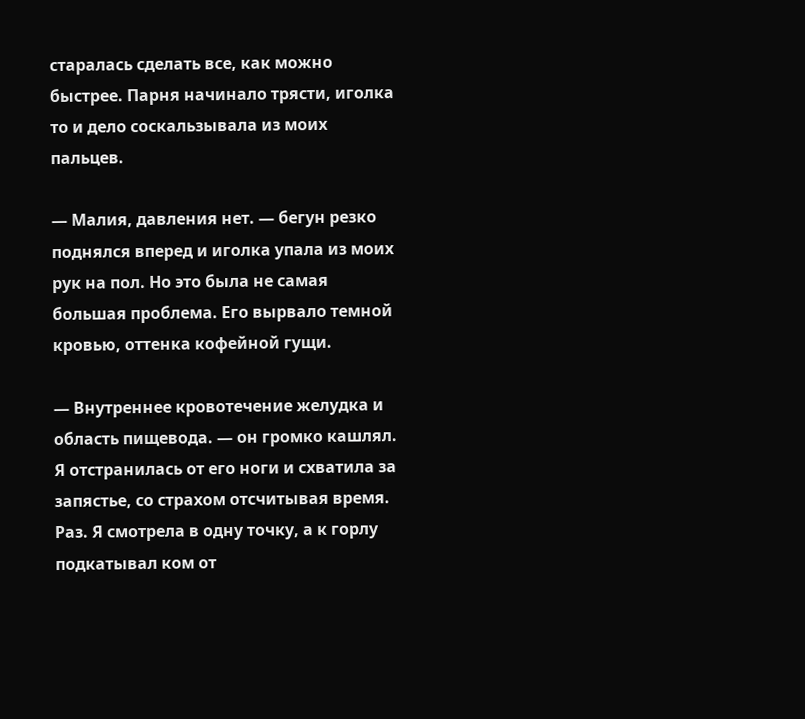старалась сделать все, как можно быстрее. Парня начинало трясти, иголка то и дело соскальзывала из моих пальцев.

— Малия, давления нет. — бегун резко поднялся вперед и иголка упала из моих рук на пол. Но это была не самая большая проблема. Его вырвало темной кровью, оттенка кофейной гущи.

— Внутреннее кровотечение желудка и область пищевода. — он громко кашлял. Я отстранилась от его ноги и схватила за запястье, со страхом отсчитывая время. Раз. Я смотрела в одну точку, а к горлу подкатывал ком от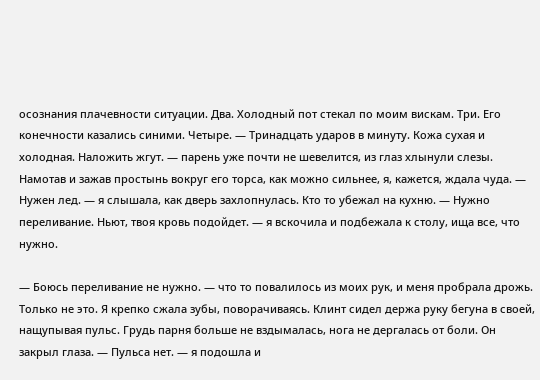осознания плачевности ситуации. Два. Холодный пот стекал по моим вискам. Три. Его конечности казались синими. Четыре. — Тринадцать ударов в минуту. Кожа сухая и холодная. Наложить жгут. — парень уже почти не шевелится, из глаз хлынули слезы. Намотав и зажав простынь вокруг его торса, как можно сильнее, я, кажется, ждала чуда. — Нужен лед. — я слышала, как дверь захлопнулась. Кто то убежал на кухню. — Нужно переливание. Ньют, твоя кровь подойдет. — я вскочила и подбежала к столу, ища все, что нужно.

— Боюсь переливание не нужно. — что то повалилось из моих рук, и меня пробрала дрожь. Только не это. Я крепко сжала зубы, поворачиваясь. Клинт сидел держа руку бегуна в своей, нащупывая пульс. Грудь парня больше не вздымалась, нога не дергалась от боли. Он закрыл глаза. — Пульса нет. — я подошла и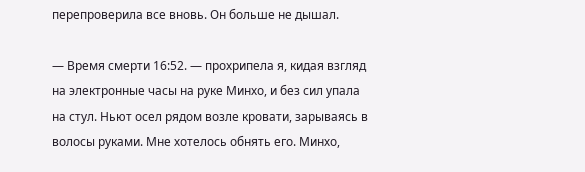перепроверила все вновь. Он больше не дышал.

— Время смерти 16:52. — прохрипела я, кидая взгляд на электронные часы на руке Минхо, и без сил упала на стул. Ньют осел рядом возле кровати, зарываясь в волосы руками. Мне хотелось обнять его. Минхо,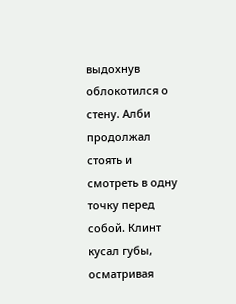выдохнув облокотился о стену. Алби продолжал стоять и смотреть в одну точку перед собой. Клинт кусал губы, осматривая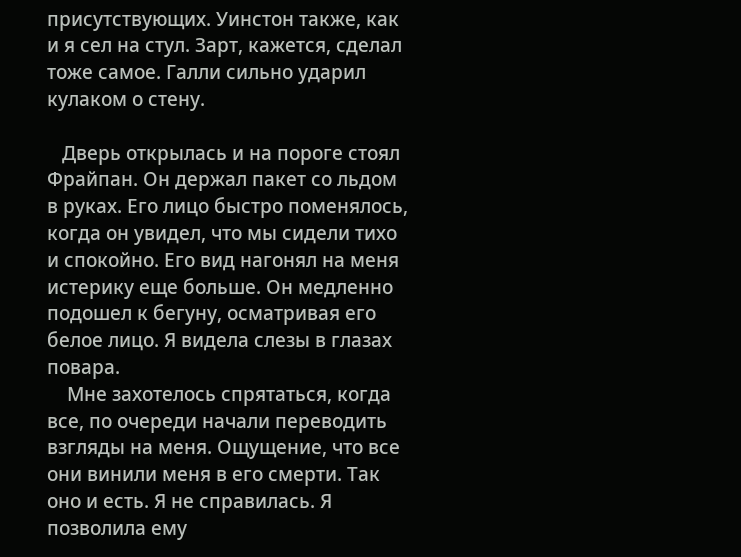присутствующих. Уинстон также, как и я сел на стул. Зарт, кажется, сделал тоже самое. Галли сильно ударил кулаком о стену.

   Дверь открылась и на пороге стоял Фрайпан. Он держал пакет со льдом в руках. Его лицо быстро поменялось, когда он увидел, что мы сидели тихо и спокойно. Его вид нагонял на меня истерику еще больше. Он медленно подошел к бегуну, осматривая его белое лицо. Я видела слезы в глазах повара.
    Мне захотелось спрятаться, когда все, по очереди начали переводить взгляды на меня. Ощущение, что все они винили меня в его смерти. Так оно и есть. Я не справилась. Я позволила ему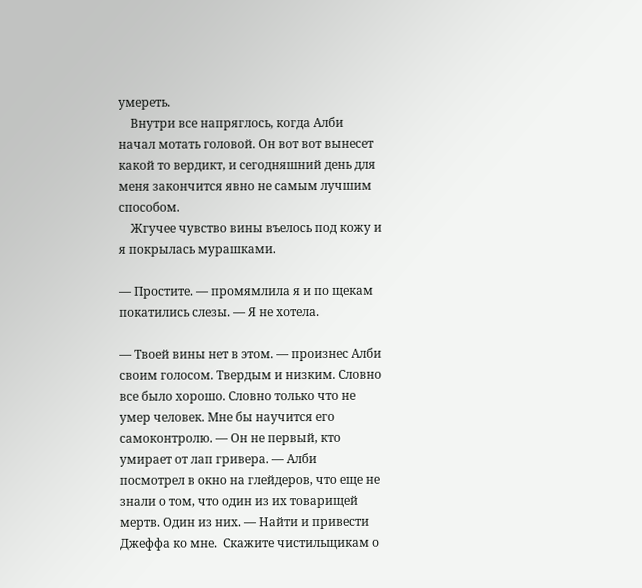умереть.
    Внутри все напряглось, когда Алби начал мотать головой. Он вот вот вынесет какой то вердикт, и сегодняшний день для меня закончится явно не самым лучшим способом.
    Жгучее чувство вины въелось под кожу и я покрылась мурашками.

— Простите. — промямлила я и по щекам покатились слезы. — Я не хотела.

— Твоей вины нет в этом. — произнес Алби своим голосом. Твердым и низким. Словно все было хорошо. Словно только что не умер человек. Мне бы научится его самоконтролю. — Он не первый, кто умирает от лап гривера. — Алби посмотрел в окно на глейдеров, что еще не знали о том, что один из их товарищей мертв. Один из них. — Найти и привести Джеффа ко мне.  Скажите чистильщикам о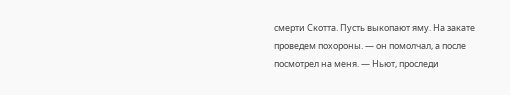смерти Скотта. Пусть выкопают яму. На закате проведем похороны. — он помолчал, а после посмотрел на меня. — Ньют, проследи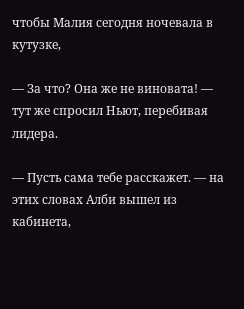чтобы Малия сегодня ночевала в кутузке,

— За что? Она же не виновата! — тут же спросил Ньют, перебивая лидера.

— Пусть сама тебе расскажет. — на этих словах Алби вышел из кабинета,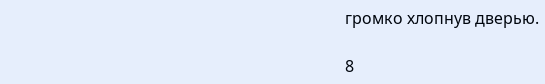громко хлопнув дверью.

8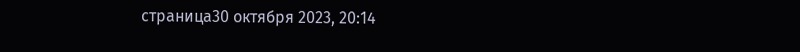страница30 октября 2023, 20:14